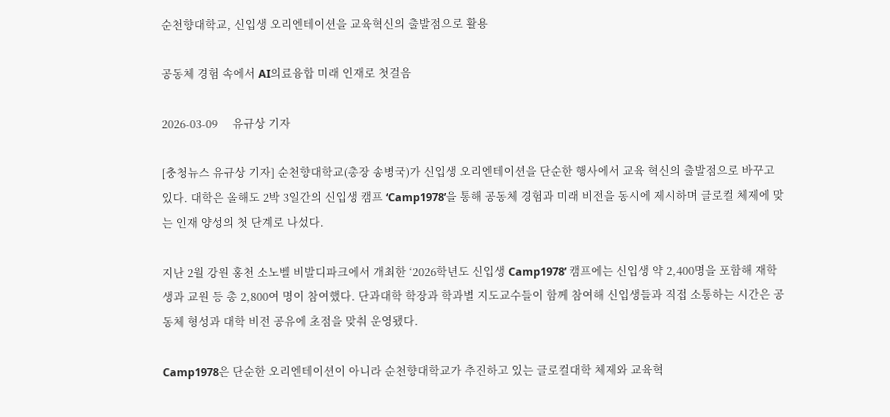순천향대학교, 신입생 오리엔테이션을 교육혁신의 출발점으로 활용

공동체 경험 속에서 AI의료융합 미래 인재로 첫걸음

2026-03-09     유규상 기자

[충청뉴스 유규상 기자] 순천향대학교(총장 송병국)가 신입생 오리엔테이션을 단순한 행사에서 교육 혁신의 출발점으로 바꾸고 있다. 대학은 올해도 2박 3일간의 신입생 캠프 ‘Camp1978’을 통해 공동체 경험과 미래 비전을 동시에 제시하며 글로컬 체제에 맞는 인재 양성의 첫 단계로 나섰다.

지난 2월 강원 홍천 소노벨 비발디파크에서 개최한 ‘2026학년도 신입생 Camp1978’ 캠프에는 신입생 약 2,400명을 포함해 재학생과 교원 등 총 2,800여 명이 참여했다. 단과대학 학장과 학과별 지도교수들이 함께 참여해 신입생들과 직접 소통하는 시간은 공동체 형성과 대학 비전 공유에 초점을 맞춰 운영됐다.

Camp1978은 단순한 오리엔테이션이 아니라 순천향대학교가 추진하고 있는 글로컬대학 체제와 교육혁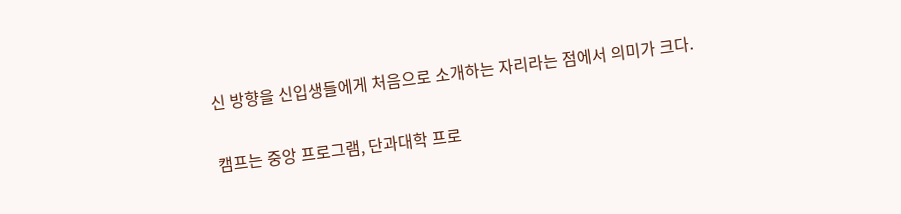신 방향을 신입생들에게 처음으로 소개하는 자리라는 점에서 의미가 크다.

캠프는 중앙 프로그램, 단과대학 프로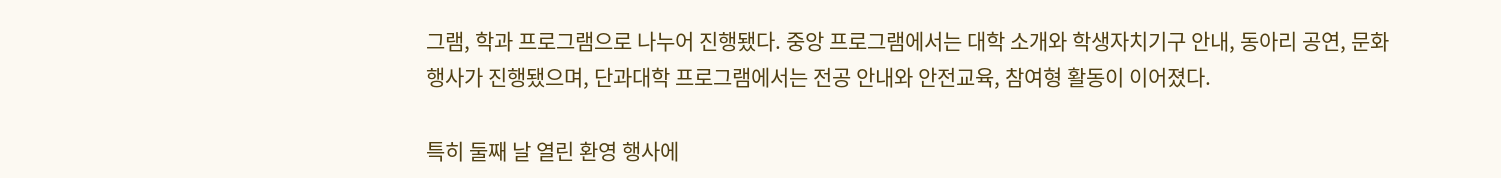그램, 학과 프로그램으로 나누어 진행됐다. 중앙 프로그램에서는 대학 소개와 학생자치기구 안내, 동아리 공연, 문화행사가 진행됐으며, 단과대학 프로그램에서는 전공 안내와 안전교육, 참여형 활동이 이어졌다.

특히 둘째 날 열린 환영 행사에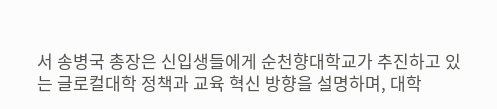서 송병국 총장은 신입생들에게 순천향대학교가 추진하고 있는 글로컬대학 정책과 교육 혁신 방향을 설명하며, 대학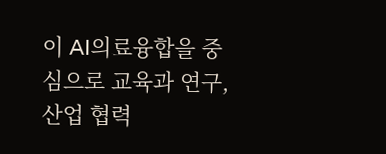이 AI의료융합을 중심으로 교육과 연구, 산업 협력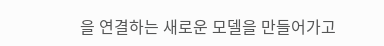을 연결하는 새로운 모델을 만들어가고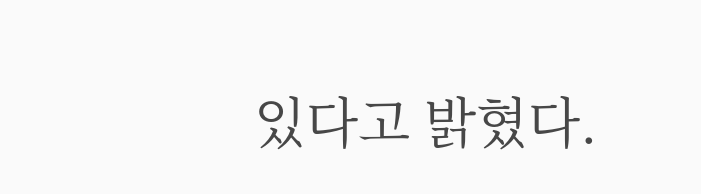있다고 밝혔다.